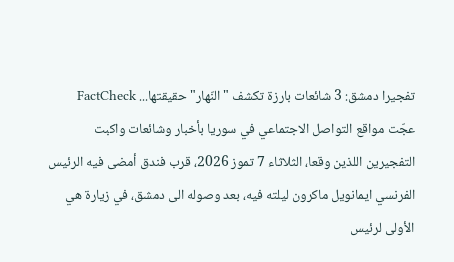تفجيرا دمشق: 3 شائعات بارزة تكشف "النّهار" حقيقتها... FactCheck
عجّت مواقع التواصل الاجتماعي في سوريا بأخبار وشائعات واكبت التفجيرين اللذين وقعا، الثلاثاء 7 تموز 2026، قرب فندق أمضى فيه الرئيس الفرنسي ايمانويل ماكرون ليلته فيه، بعد وصوله الى دمشق، في زيارة هي الأولى لرئيس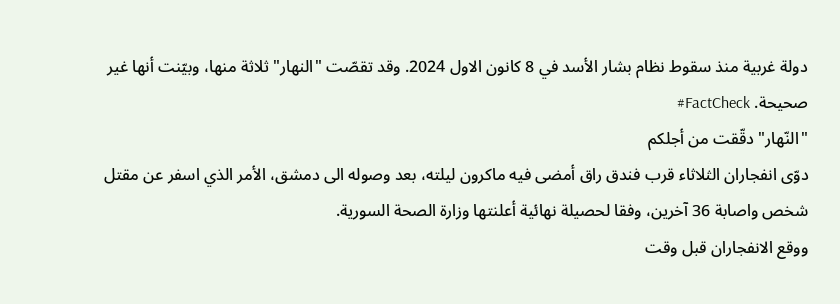دولة غربية منذ سقوط نظام بشار الأسد في 8 كانون الاول 2024. وقد تقصّت "النهار" ثلاثة منها، وبيّنت أنها غير صحيحة. FactCheck#
"النّهار" دقّقت من أجلكم
دوّى انفجاران الثلاثاء قرب فندق راق أمضى فيه ماكرون ليلته، بعد وصوله الى دمشق، الأمر الذي اسفر عن مقتل شخص واصابة 36 آخرين، وفقا لحصيلة نهائية أعلنتها وزارة الصحة السورية.
ووقع الانفجاران قبل وقت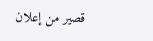قصير من إعلان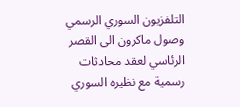التلفزيون السوري الرسمي وصول ماكرون الى القصر الرئاسي لعقد محادثات رسمية مع نظيره السوري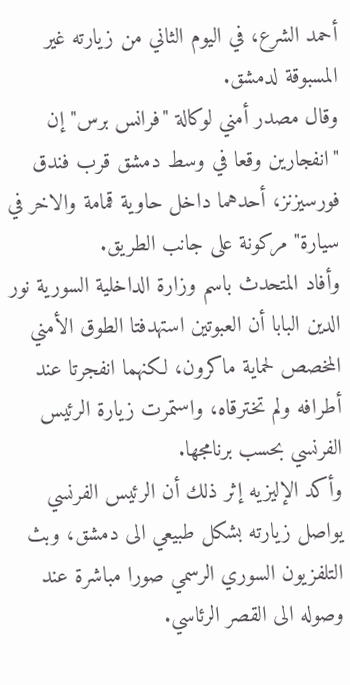أحمد الشرع، في اليوم الثاني من زيارته غير المسبوقة لدمشق.
وقال مصدر أمني لوكالة "فرانس برس" إن "انفجارين وقعا في وسط دمشق قرب فندق فورسيزنز، أحدهما داخل حاوية قمامة والاخر في سيارة" مركونة على جانب الطريق.
وأفاد المتحدث باسم وزارة الداخلية السورية نور الدين البابا أن العبوتين استهدفتا الطوق الأمني المخصص لحماية ماكرون، لكنهما انفجرتا عند أطرافه ولم تخترقاه، واستمرت زيارة الرئيس الفرنسي بحسب برنامجها.
وأكد الإليزيه إثر ذلك أن الرئيس الفرنسي يواصل زيارته بشكل طبيعي الى دمشق، وبث التلفزيون السوري الرسمي صورا مباشرة عند وصوله الى القصر الرئاسي.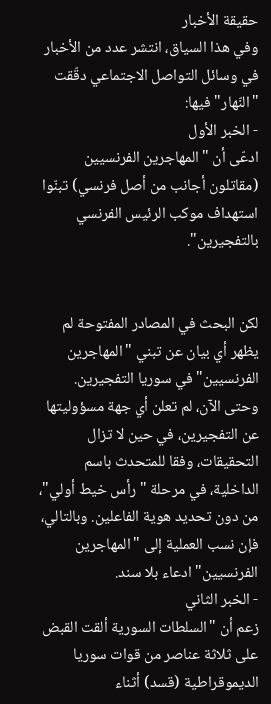حقيقة الأخبار
وفي هذا السياق، انتشر عدد من الأخبار في وسائل التواصل الاجتماعي دقّقت "النّهار" فيها:
- الخبر الأول
ادعّى أن "المهاجرين الفرنسيين (مقاتلون أجانب من أصل فرنسي) تبنّوا استهداف موكب الرئيس الفرنسي بالتفجيرين".


لكن البحث في المصادر المفتوحة لم يظهر أي بيان عن تبني "المهاجرين الفرنسيين" في سوريا التفجيرين.
وحتى الآن، لم تعلن أي جهة مسؤوليتها عن التفجيرين، في حين لا تزال التحقيقات، وفقا للمتحدث باسم الداخلية، في مرحلة "رأس خيط أولي"، من دون تحديد هوية الفاعلين. وبالتالي، فإن نسب العملية إلى "المهاجرين الفرنسيين" ادعاء بلا سند.
- الخبر الثاني
زعم أن "السلطات السورية ألقت القبض على ثلاثة عناصر من قوات سوريا الديموقراطية (قسد) أثناء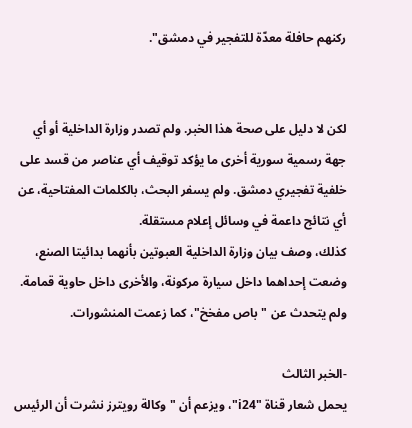ركنهم حافلة معدّة للتفجير في دمشق".


لكن لا دليل على صحة هذا الخبر. ولم تصدر وزارة الداخلية أو أي جهة رسمية سورية أخرى ما يؤكد توقيف أي عناصر من قسد على خلفية تفجيري دمشق. ولم يسفر البحث، بالكلمات المفتاحية، عن أي نتائج داعمة في وسائل إعلام مستقلة.
كذلك، وصف بيان وزارة الداخلية العبوتين بأنهما بدائيتا الصنع، وضعت إحداهما داخل سيارة مركونة، والأخرى داخل حاوية قمامة. ولم يتحدث عن "باص مفخخ"، كما زعمت المنشورات.

-الخبر الثالث
يحمل شعار قناة "i24"، ويزعم أن "وكالة رويترز نشرت أن الرئيس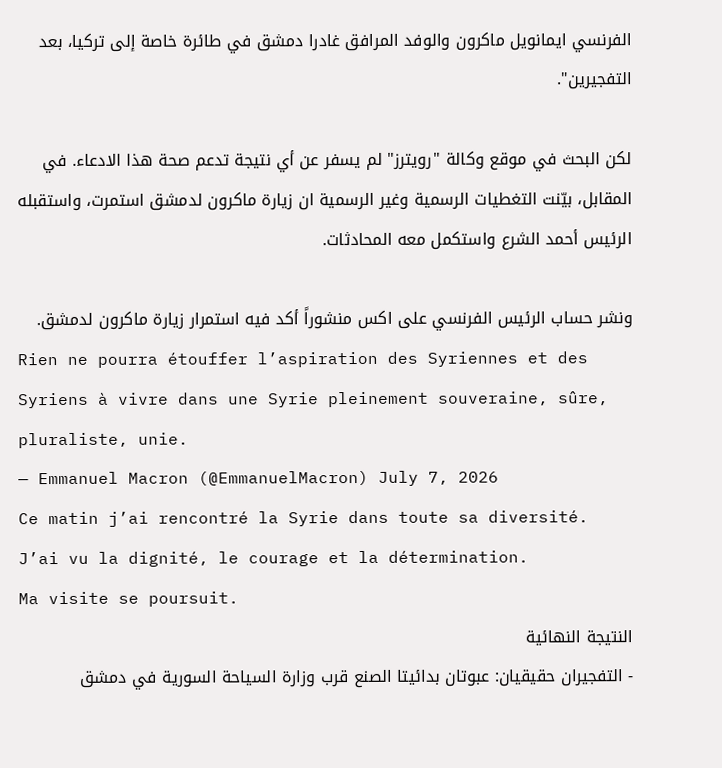الفرنسي ايمانويل ماكرون والوفد المرافق غادرا دمشق في طائرة خاصة إلى تركيا، بعد التفجيرين".

لكن البحث في موقع وكالة "رويترز" لم يسفر عن أي نتيجة تدعم صحة هذا الادعاء. في المقابل، بيّنت التغطيات الرسمية وغير الرسمية ان زيارة ماكرون لدمشق استمرت، واستقبله الرئيس أحمد الشرع واستكمل معه المحادثات.

ونشر حساب الرئيس الفرنسي على اكس منشوراً أكد فيه استمرار زيارة ماكرون لدمشق.
Rien ne pourra étouffer l’aspiration des Syriennes et des Syriens à vivre dans une Syrie pleinement souveraine, sûre, pluraliste, unie.
— Emmanuel Macron (@EmmanuelMacron) July 7, 2026
Ce matin j’ai rencontré la Syrie dans toute sa diversité. J’ai vu la dignité, le courage et la détermination.
Ma visite se poursuit.
النتيجة النهائية
- التفجيران حقيقيان: عبوتان بدائيتا الصنع قرب وزارة السياحة السورية في دمشق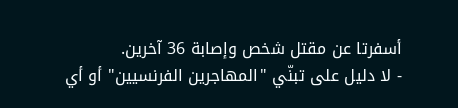أسفرتا عن مقتل شخص وإصابة 36 آخرين.
- لا دليل على تبنّي "المهاجرين الفرنسيين" أو أي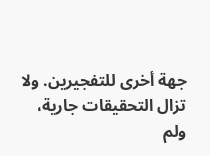جهة أخرى للتفجيرين. ولا تزال التحقيقات جارية، ولم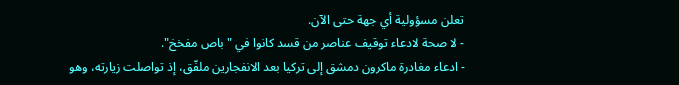تعلن مسؤولية أي جهة حتى الآن.
- لا صحة لادعاء توقيف عناصر من قسد كانوا في "باص مفخخ".
- ادعاء مغادرة ماكرون دمشق إلى تركيا بعد الانفجارين ملفّق، إذ تواصلت زيارته، وهو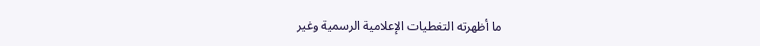ما أظهرته التغطيات الإعلامية الرسمية وغير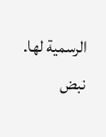الرسمية لها.
نبض